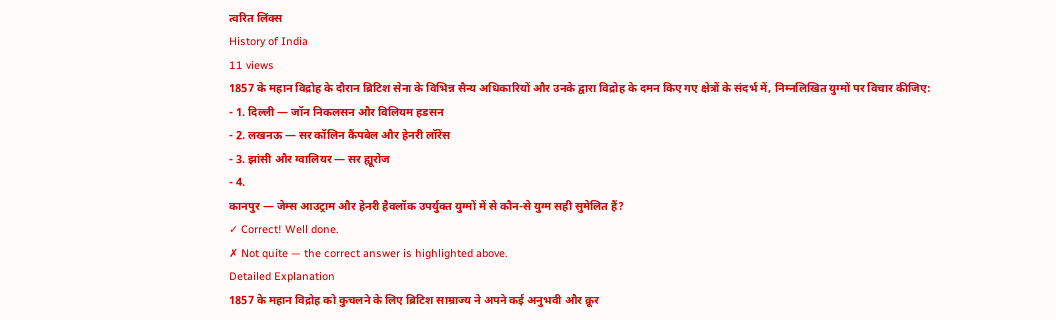त्वरित लिंक्स
History of India
11 views
1857 के महान विद्रोह के दौरान ब्रिटिश सेना के विभिन्न सैन्य अधिकारियों और उनके द्वारा विद्रोह के दमन किए गए क्षेत्रों के संदर्भ में, निम्नलिखित युग्मों पर विचार कीजिए:
- 1. दिल्ली — जॉन निकलसन और विलियम हडसन
- 2. लखनऊ — सर कॉलिन कैंपबेल और हेनरी लॉरेंस
- 3. झांसी और ग्वालियर — सर ह्यूरोज
- 4.
कानपुर — जेम्स आउट्राम और हेनरी हैवलॉक उपर्युक्त युग्मों में से कौन-से युग्म सही सुमेलित हैं?
✓ Correct! Well done.
✗ Not quite — the correct answer is highlighted above.
Detailed Explanation
1857 के महान विद्रोह को कुचलने के लिए ब्रिटिश साम्राज्य ने अपने कई अनुभवी और क्रूर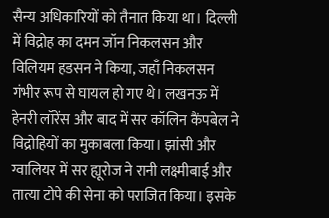सैन्य अधिकारियों को तैनात किया था। दिल्ली में विद्रोह का दमन जॉन निकलसन और विलियम हडसन ने किया, जहाँ निकलसन गंभीर रूप से घायल हो गए थे। लखनऊ में हेनरी लॉरेंस और बाद में सर कॉलिन कैंपबेल ने विद्रोहियों का मुकाबला किया। झांसी और ग्वालियर में सर ह्यूरोज ने रानी लक्ष्मीबाई और तात्या टोपे की सेना को पराजित किया। इसके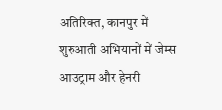अतिरिक्त, कानपुर में शुरुआती अभियानों में जेम्स आउट्राम और हेनरी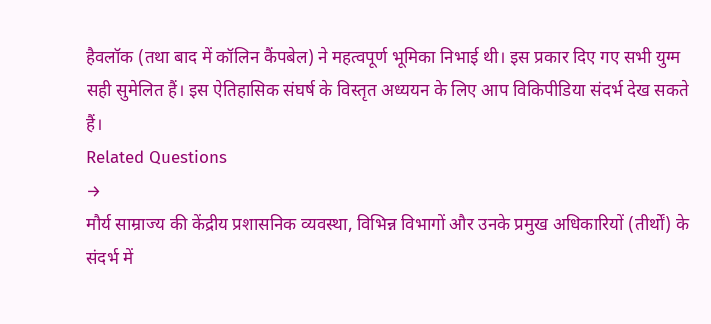हैवलॉक (तथा बाद में कॉलिन कैंपबेल) ने महत्वपूर्ण भूमिका निभाई थी। इस प्रकार दिए गए सभी युग्म सही सुमेलित हैं। इस ऐतिहासिक संघर्ष के विस्तृत अध्ययन के लिए आप विकिपीडिया संदर्भ देख सकते हैं।
Related Questions
→
मौर्य साम्राज्य की केंद्रीय प्रशासनिक व्यवस्था, विभिन्न विभागों और उनके प्रमुख अधिकारियों (तीर्थों) के संदर्भ में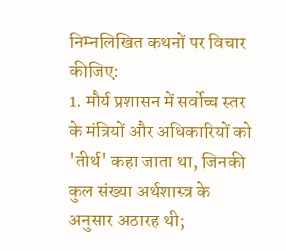निम्नलिखित कथनों पर विचार कीजिए:
1. मौर्य प्रशासन में सर्वोच्च स्तर के मंत्रियों और अधिकारियों को 'तीर्थ' कहा जाता था, जिनकी कुल संख्या अर्थशास्त्र के अनुसार अठारह थी;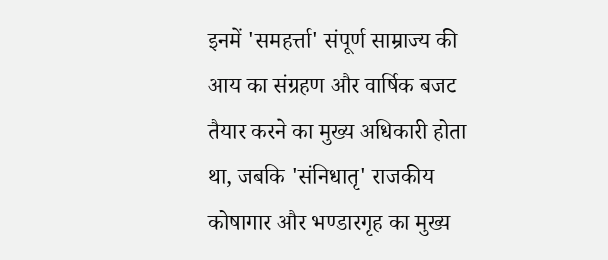इनमें 'समहर्त्ता' संपूर्ण साम्राज्य की आय का संग्रहण और वार्षिक बजट तैयार करने का मुख्य अधिकारी होता था, जबकि 'संनिधातृ' राजकीय कोषागार और भण्डारगृह का मुख्य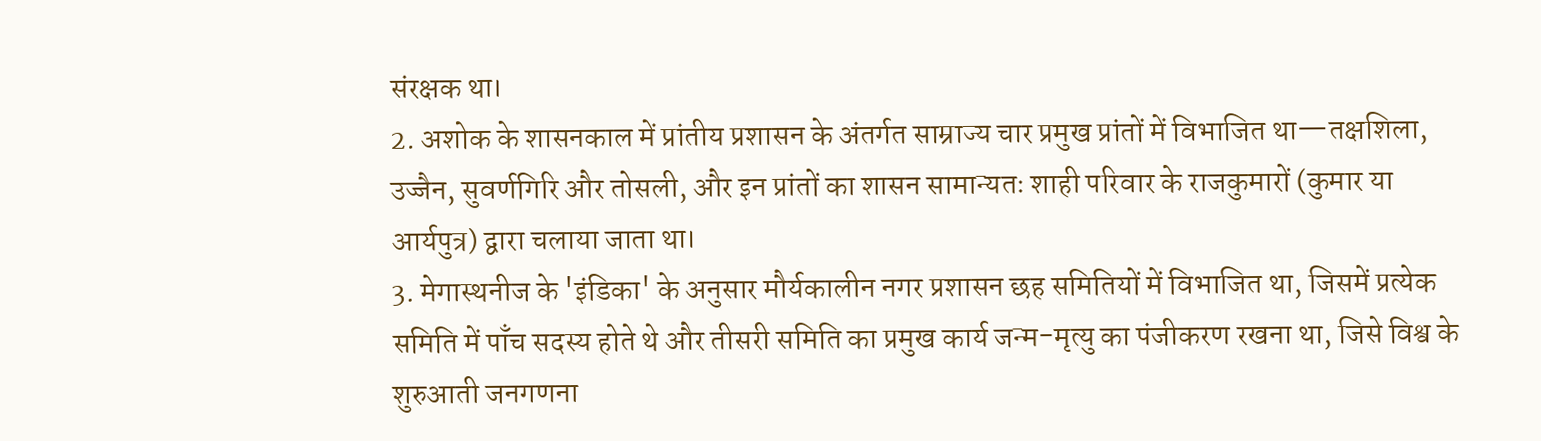संरक्षक था।
2. अशोक के शासनकाल में प्रांतीय प्रशासन के अंतर्गत साम्राज्य चार प्रमुख प्रांतों में विभाजित था—तक्षशिला, उज्जैन, सुवर्णगिरि और तोसली, और इन प्रांतों का शासन सामान्यतः शाही परिवार के राजकुमारों (कुमार या आर्यपुत्र) द्वारा चलाया जाता था।
3. मेगास्थनीज के 'इंडिका' के अनुसार मौर्यकालीन नगर प्रशासन छह समितियों में विभाजित था, जिसमें प्रत्येक समिति में पाँच सदस्य होते थे और तीसरी समिति का प्रमुख कार्य जन्म-मृत्यु का पंजीकरण रखना था, जिसे विश्व के शुरुआती जनगणना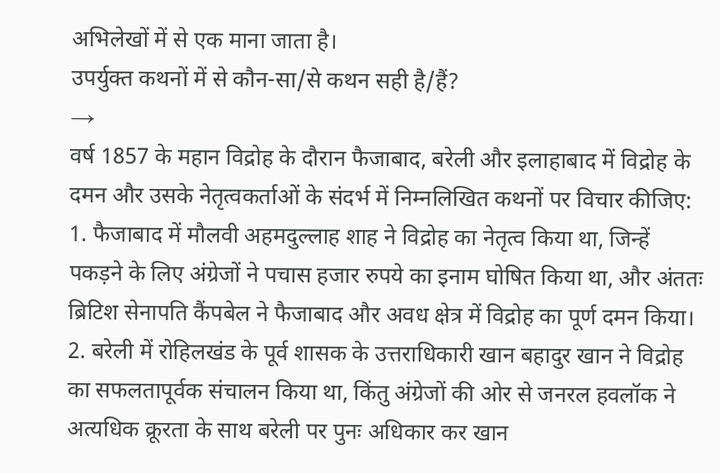अभिलेखों में से एक माना जाता है।
उपर्युक्त कथनों में से कौन-सा/से कथन सही है/हैं?
→
वर्ष 1857 के महान विद्रोह के दौरान फैजाबाद, बरेली और इलाहाबाद में विद्रोह के दमन और उसके नेतृत्वकर्ताओं के संदर्भ में निम्नलिखित कथनों पर विचार कीजिए:
1. फैजाबाद में मौलवी अहमदुल्लाह शाह ने विद्रोह का नेतृत्व किया था, जिन्हें पकड़ने के लिए अंग्रेजों ने पचास हजार रुपये का इनाम घोषित किया था, और अंततः ब्रिटिश सेनापति कैंपबेल ने फैजाबाद और अवध क्षेत्र में विद्रोह का पूर्ण दमन किया।
2. बरेली में रोहिलखंड के पूर्व शासक के उत्तराधिकारी खान बहादुर खान ने विद्रोह का सफलतापूर्वक संचालन किया था, किंतु अंग्रेजों की ओर से जनरल हवलॉक ने अत्यधिक क्रूरता के साथ बरेली पर पुनः अधिकार कर खान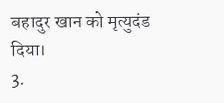बहादुर खान को मृत्युदंड दिया।
3.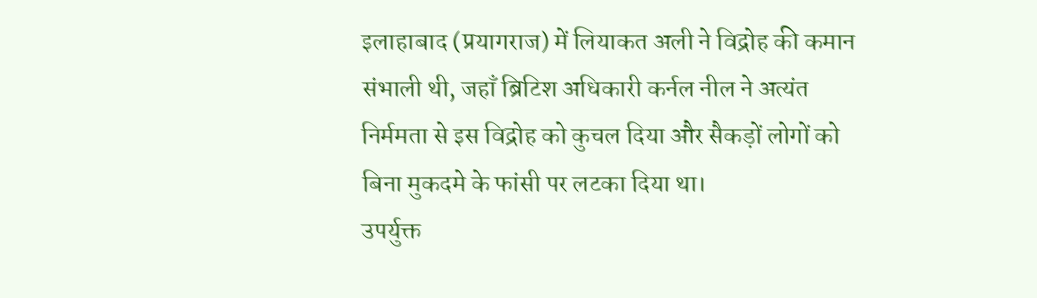इलाहाबाद (प्रयागराज) में लियाकत अली ने विद्रोह की कमान संभाली थी, जहाँ ब्रिटिश अधिकारी कर्नल नील ने अत्यंत निर्ममता से इस विद्रोह को कुचल दिया और सैकड़ों लोगों को बिना मुकदमे के फांसी पर लटका दिया था।
उपर्युक्त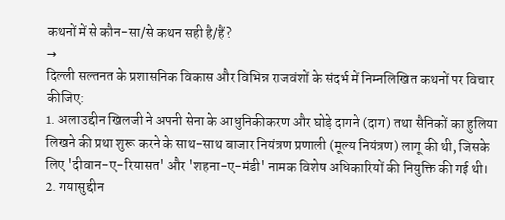कथनों में से कौन-सा/से कथन सही है/हैं?
→
दिल्ली सल्तनत के प्रशासनिक विकास और विभिन्न राजवंशों के संदर्भ में निम्नलिखित कथनों पर विचार कीजिए:
1. अलाउद्दीन खिलजी ने अपनी सेना के आधुनिकीकरण और घोड़े दागने (दाग) तथा सैनिकों का हुलिया लिखने की प्रथा शुरू करने के साथ-साथ बाजार नियंत्रण प्रणाली (मूल्य नियंत्रण) लागू की थी, जिसके लिए 'दीवान-ए-रियासत' और 'शहना-ए-मंडी' नामक विशेष अधिकारियों की नियुक्ति की गई थी।
2. गयासुद्दीन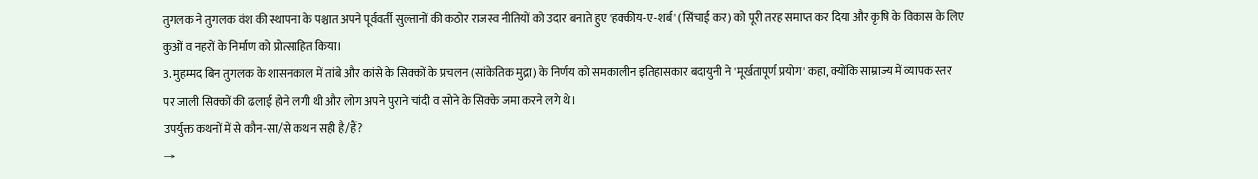तुगलक ने तुगलक वंश की स्थापना के पश्चात अपने पूर्ववर्ती सुल्तानों की कठोर राजस्व नीतियों को उदार बनाते हुए 'हक्कीय-ए-शर्ब' (सिंचाई कर) को पूरी तरह समाप्त कर दिया और कृषि के विकास के लिए कुओं व नहरों के निर्माण को प्रोत्साहित किया।
3. मुहम्मद बिन तुगलक के शासनकाल में तांबे और कांसे के सिक्कों के प्रचलन (सांकेतिक मुद्रा) के निर्णय को समकालीन इतिहासकार बदायुनी ने 'मूर्खतापूर्ण प्रयोग' कहा, क्योंकि साम्राज्य में व्यापक स्तर पर जाली सिक्कों की ढलाई होने लगी थी और लोग अपने पुराने चांदी व सोने के सिक्के जमा करने लगे थे।
उपर्युक्त कथनों में से कौन-सा/से कथन सही है/हैं?
→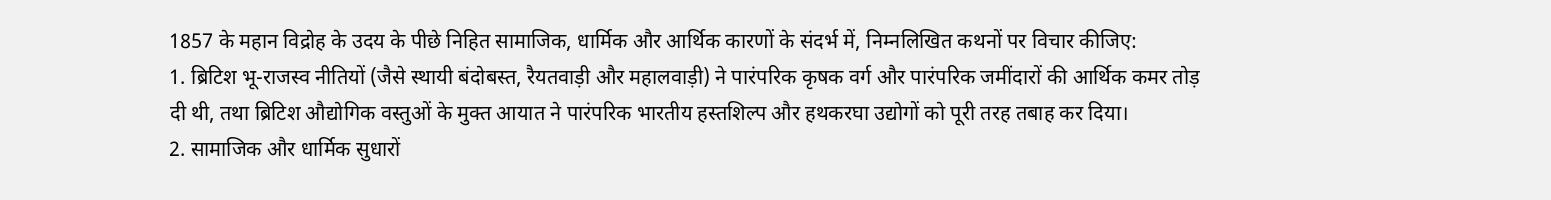1857 के महान विद्रोह के उदय के पीछे निहित सामाजिक, धार्मिक और आर्थिक कारणों के संदर्भ में, निम्नलिखित कथनों पर विचार कीजिए:
1. ब्रिटिश भू-राजस्व नीतियों (जैसे स्थायी बंदोबस्त, रैयतवाड़ी और महालवाड़ी) ने पारंपरिक कृषक वर्ग और पारंपरिक जमींदारों की आर्थिक कमर तोड़ दी थी, तथा ब्रिटिश औद्योगिक वस्तुओं के मुक्त आयात ने पारंपरिक भारतीय हस्तशिल्प और हथकरघा उद्योगों को पूरी तरह तबाह कर दिया।
2. सामाजिक और धार्मिक सुधारों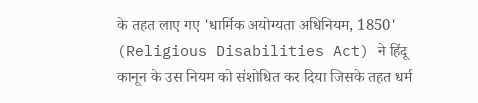के तहत लाए गए 'धार्मिक अयोग्यता अधिनियम, 1850' (Religious Disabilities Act) ने हिंदू कानून के उस नियम को संशोधित कर दिया जिसके तहत धर्म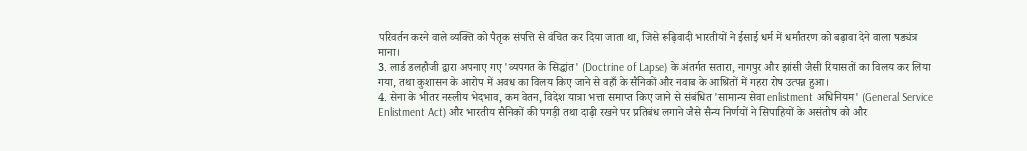परिवर्तन करने वाले व्यक्ति को पैतृक संपत्ति से वंचित कर दिया जाता था, जिसे रूढ़िवादी भारतीयों ने ईसाई धर्म में धर्मांतरण को बढ़ावा देने वाला षड्यंत्र माना।
3. लार्ड डलहौजी द्वारा अपनाए गए 'व्यपगत के सिद्धांत' (Doctrine of Lapse) के अंतर्गत सतारा, नागपुर और झांसी जैसी रियासतों का विलय कर लिया गया, तथा कुशासन के आरोप में अवध का विलय किए जाने से वहाँ के सैनिकों और नवाब के आश्रितों में गहरा रोष उत्पन्न हुआ।
4. सेना के भीतर नस्लीय भेदभाव, कम वेतन, विदेश यात्रा भत्ता समाप्त किए जाने से संबंधित 'सामान्य सेवा enlistment अधिनियम' (General Service Enlistment Act) और भारतीय सैनिकों की पगड़ी तथा दाढ़ी रखने पर प्रतिबंध लगाने जैसे सैन्य निर्णयों ने सिपाहियों के असंतोष को और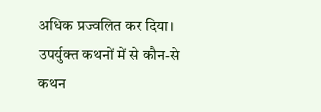अधिक प्रज्वलित कर दिया।
उपर्युक्त कथनों में से कौन-से कथन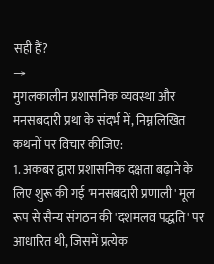सही हैं?
→
मुगलकालीन प्रशासनिक व्यवस्था और मनसबदारी प्रथा के संदर्भ में, निम्नलिखित कथनों पर विचार कीजिए:
1. अकबर द्वारा प्रशासनिक दक्षता बढ़ाने के लिए शुरू की गई 'मनसबदारी प्रणाली' मूल रूप से सैन्य संगठन की 'दशमलव पद्धति' पर आधारित थी, जिसमें प्रत्येक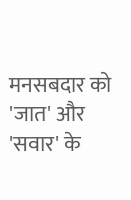मनसबदार को 'जात' और 'सवार' के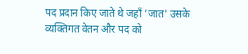पद प्रदान किए जाते थे जहाँ 'जात' उसके व्यक्तिगत वेतन और पद को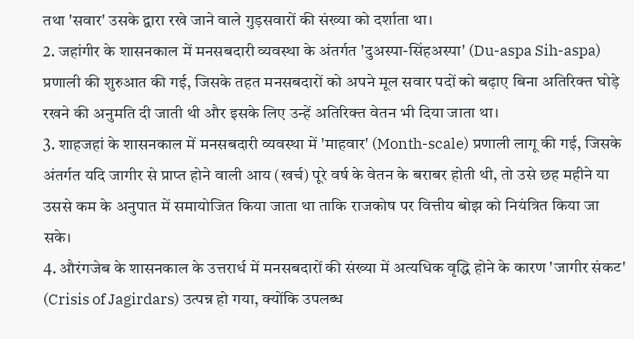तथा 'सवार' उसके द्वारा रखे जाने वाले गुड़सवारों की संख्या को दर्शाता था।
2. जहांगीर के शासनकाल में मनसबदारी व्यवस्था के अंतर्गत 'दुअस्पा-सिंहअस्पा' (Du-aspa Sih-aspa) प्रणाली की शुरुआत की गई, जिसके तहत मनसबदारों को अपने मूल सवार पदों को बढ़ाए बिना अतिरिक्त घोड़े रखने की अनुमति दी जाती थी और इसके लिए उन्हें अतिरिक्त वेतन भी दिया जाता था।
3. शाहजहां के शासनकाल में मनसबदारी व्यवस्था में 'माहवार' (Month-scale) प्रणाली लागू की गई, जिसके अंतर्गत यदि जागीर से प्राप्त होने वाली आय (खर्च) पूरे वर्ष के वेतन के बराबर होती थी, तो उसे छह महीने या उससे कम के अनुपात में समायोजित किया जाता था ताकि राजकोष पर वित्तीय बोझ को नियंत्रित किया जा सके।
4. औरंगजेब के शासनकाल के उत्तरार्ध में मनसबदारों की संख्या में अत्यधिक वृद्धि होने के कारण 'जागीर संकट' (Crisis of Jagirdars) उत्पन्न हो गया, क्योंकि उपलब्ध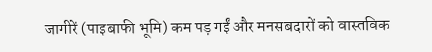जागीरें (पाइबाफी भूमि) कम पड़ गईं और मनसबदारों को वास्तविक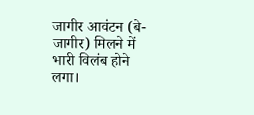जागीर आवंटन (बे-जागीर) मिलने में भारी विलंब होने लगा।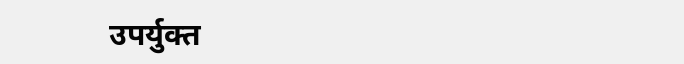उपर्युक्त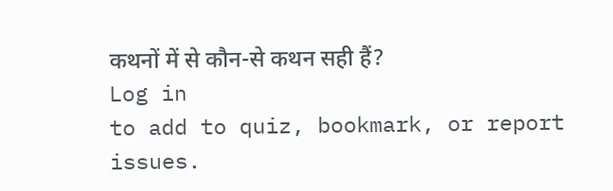कथनों में से कौन-से कथन सही हैं?
Log in
to add to quiz, bookmark, or report issues.